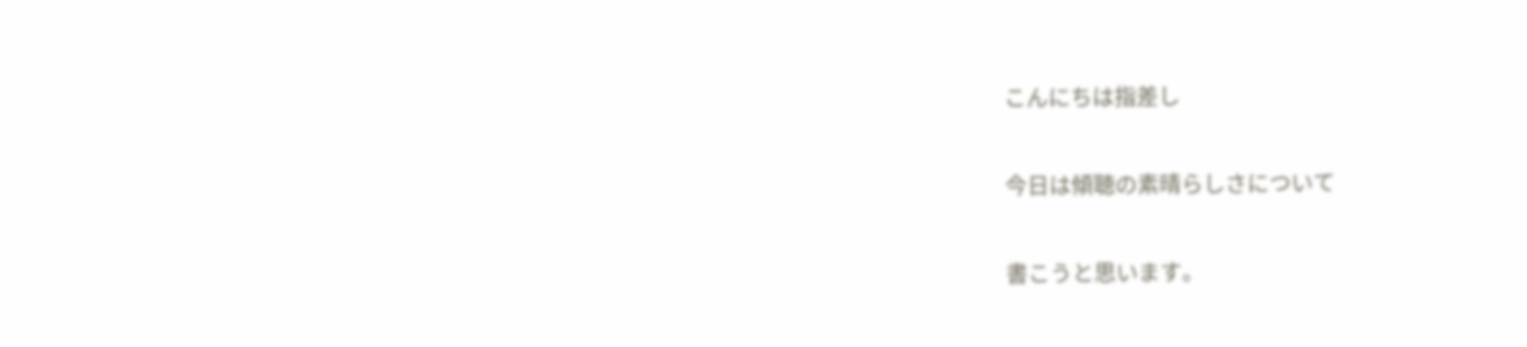こんにちは指差し

今日は傾聴の素晴らしさについて

書こうと思います。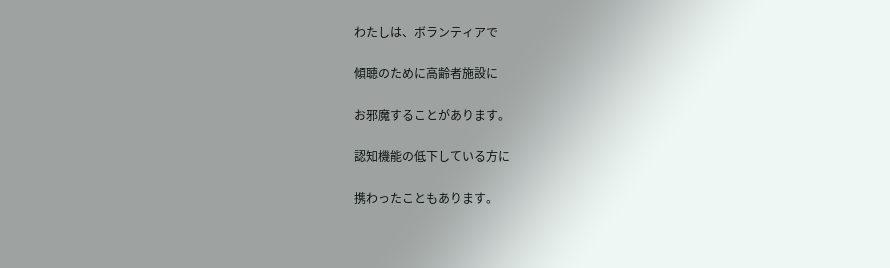わたしは、ボランティアで

傾聴のために高齢者施設に

お邪魔することがあります。

認知機能の低下している方に

携わったこともあります。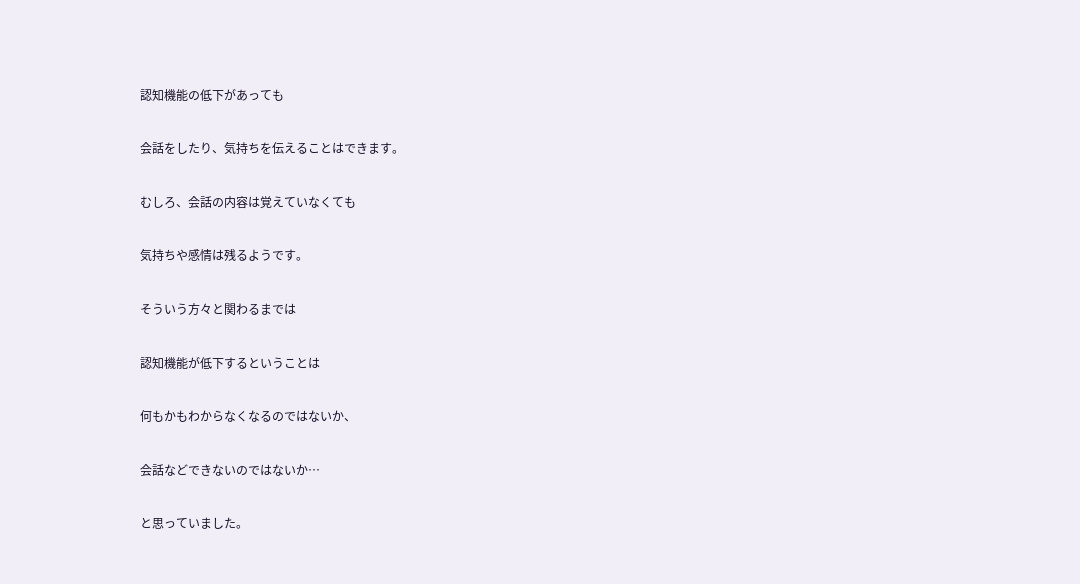認知機能の低下があっても

会話をしたり、気持ちを伝えることはできます。

むしろ、会話の内容は覚えていなくても

気持ちや感情は残るようです。

そういう方々と関わるまでは

認知機能が低下するということは

何もかもわからなくなるのではないか、

会話などできないのではないか…

と思っていました。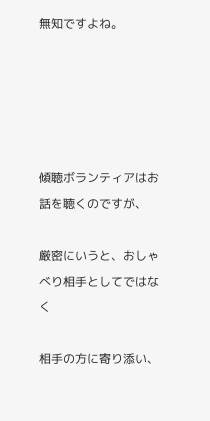無知ですよね。





傾聴ボランティアはお話を聴くのですが、

厳密にいうと、おしゃべり相手としてではなく

相手の方に寄り添い、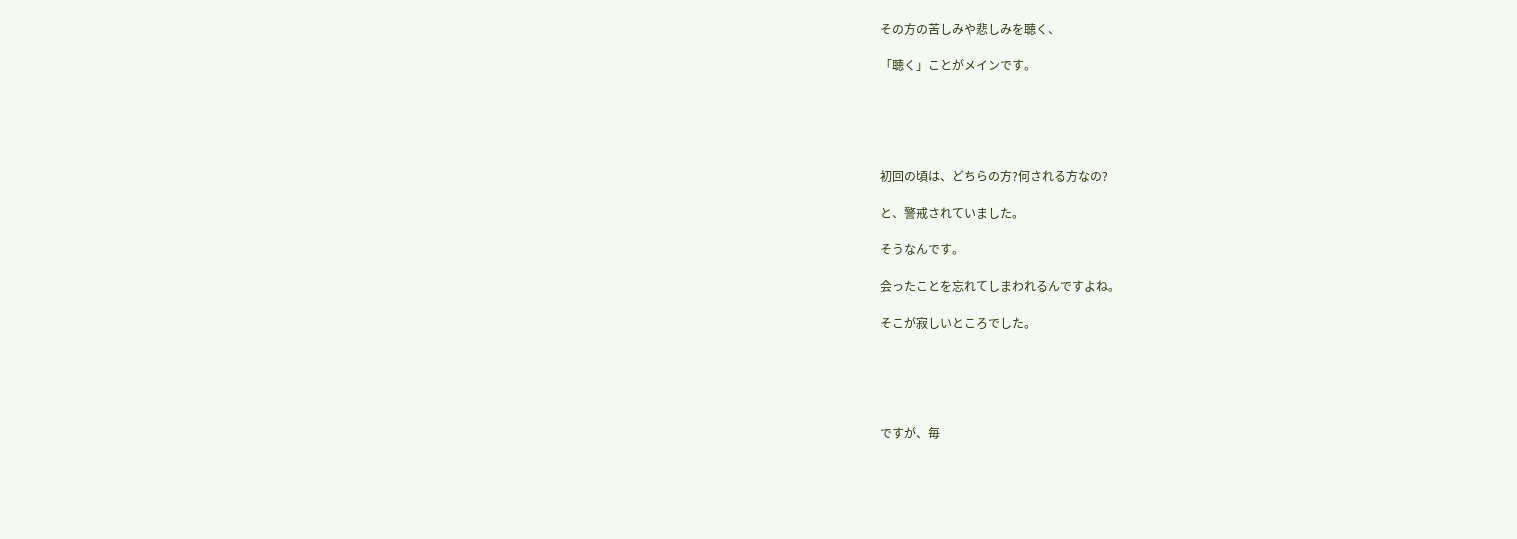その方の苦しみや悲しみを聴く、

「聴く」ことがメインです。





初回の頃は、どちらの方?何される方なの?

と、警戒されていました。

そうなんです。

会ったことを忘れてしまわれるんですよね。

そこが寂しいところでした。





ですが、毎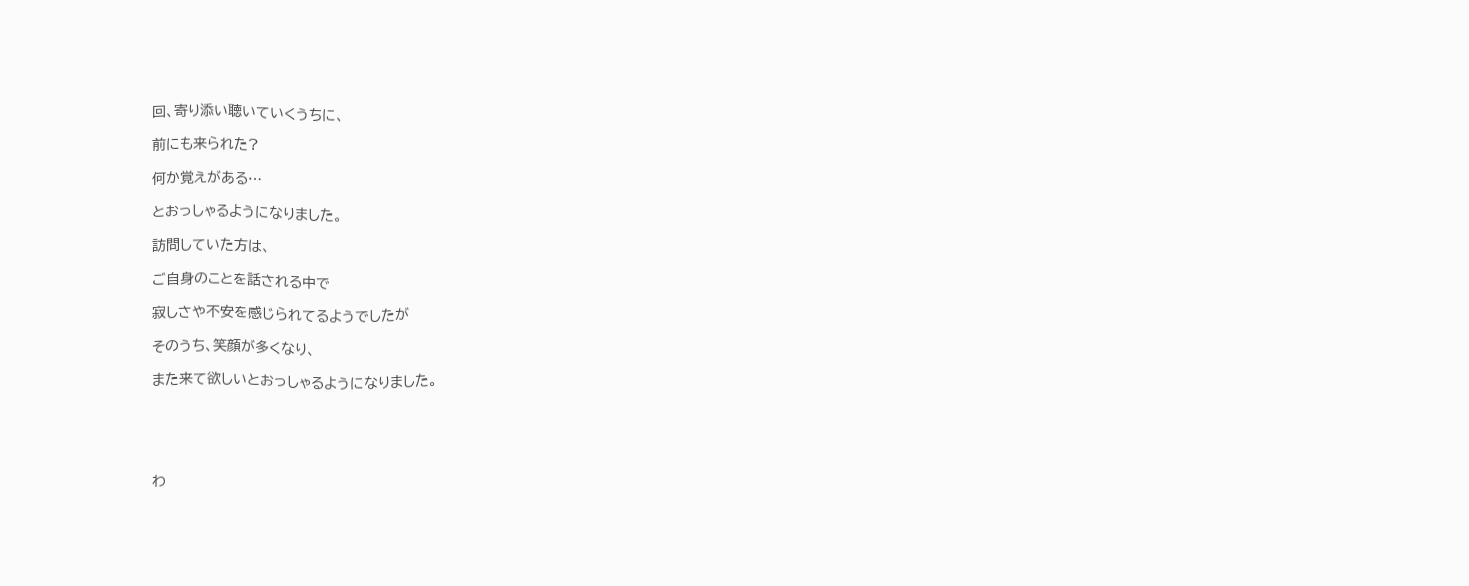回、寄り添い聴いていくうちに、

前にも来られた?

何か覚えがある…

とおっしゃるようになりました。

訪問していた方は、

ご自身のことを話される中で

寂しさや不安を感じられてるようでしたが

そのうち、笑顔が多くなり、

また来て欲しいとおっしゃるようになりました。





わ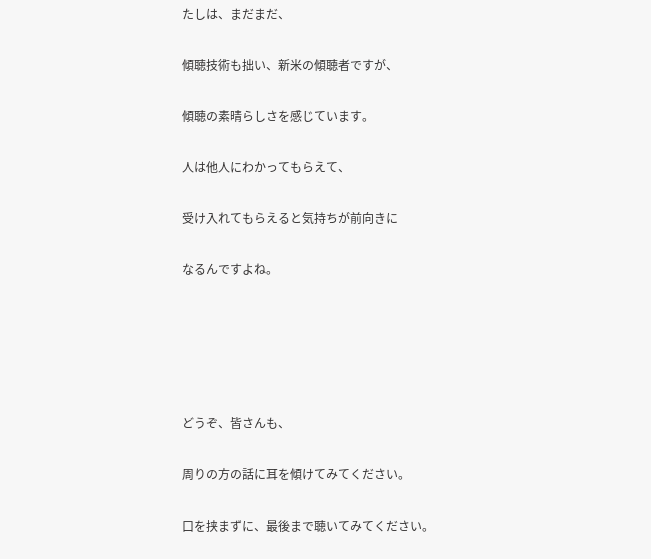たしは、まだまだ、

傾聴技術も拙い、新米の傾聴者ですが、

傾聴の素晴らしさを感じています。

人は他人にわかってもらえて、

受け入れてもらえると気持ちが前向きに

なるんですよね。





どうぞ、皆さんも、

周りの方の話に耳を傾けてみてください。

口を挟まずに、最後まで聴いてみてください。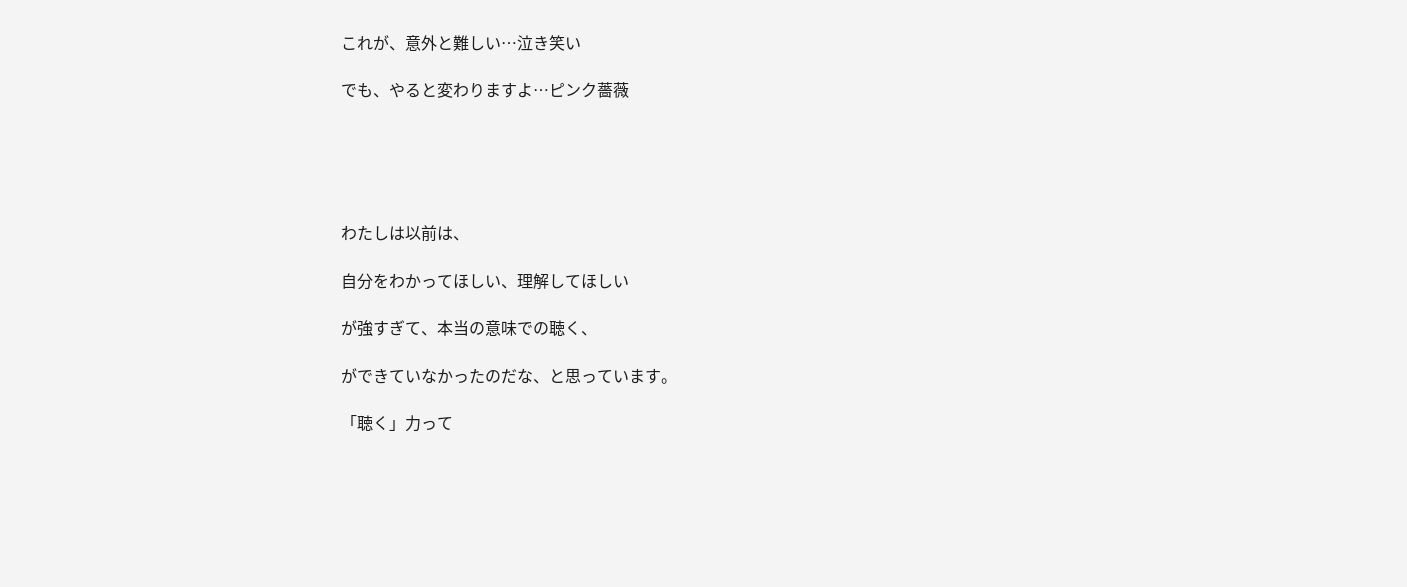これが、意外と難しい…泣き笑い

でも、やると変わりますよ…ピンク薔薇





わたしは以前は、

自分をわかってほしい、理解してほしい

が強すぎて、本当の意味での聴く、

ができていなかったのだな、と思っています。

「聴く」力って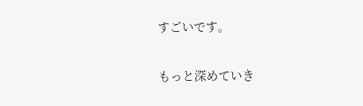すごいです。

もっと深めていき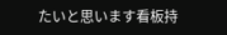たいと思います看板持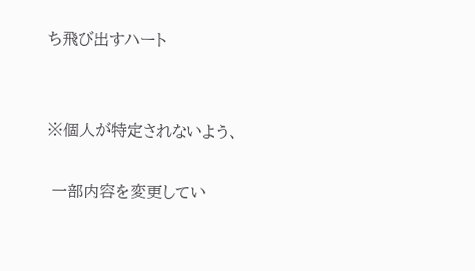ち飛び出すハート


※個人が特定されないよう、

 一部内容を変更してい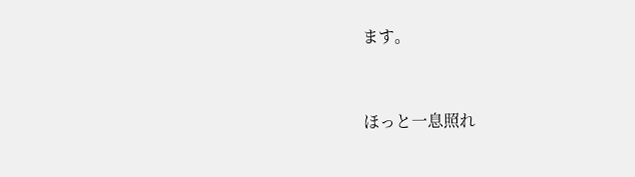ます。


ほっと一息照れ